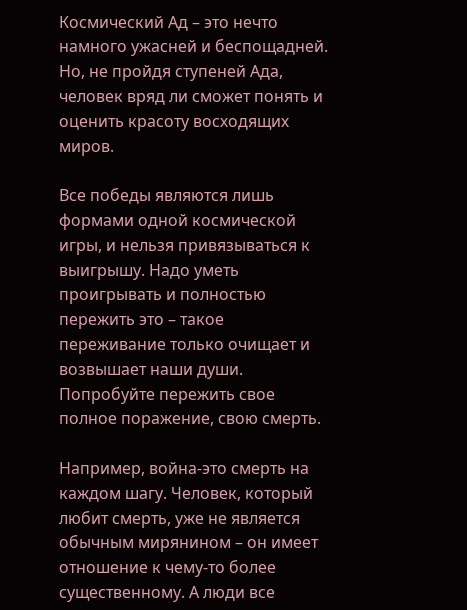Космический Ад – это нечто намного ужасней и беспощадней. Но, не пройдя ступеней Ада, человек вряд ли сможет понять и оценить красоту восходящих миров.

Все победы являются лишь формами одной космической игры, и нельзя привязываться к выигрышу. Надо уметь проигрывать и полностью пережить это – такое переживание только очищает и возвышает наши души. Попробуйте пережить свое полное поражение, свою смерть.

Например, война-это смерть на каждом шагу. Человек, который любит смерть, уже не является обычным мирянином – он имеет отношение к чему-то более существенному. А люди все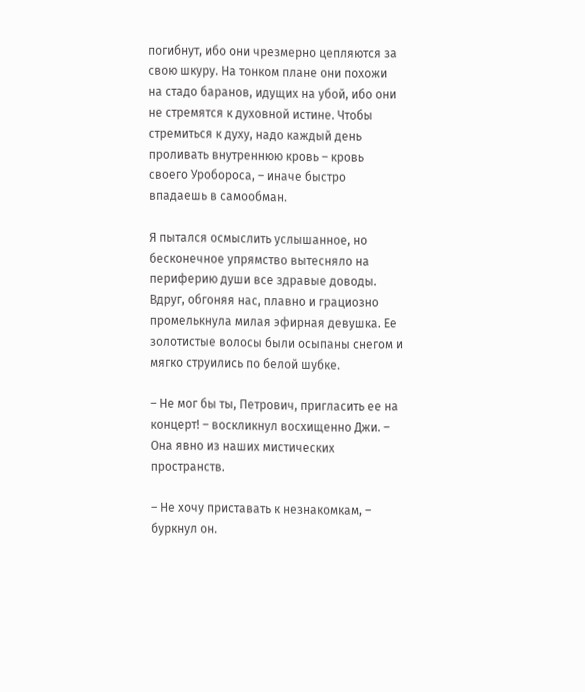погибнут, ибо они чрезмерно цепляются за свою шкуру. На тонком плане они похожи на стадо баранов, идущих на убой, ибо они не стремятся к духовной истине. Чтобы стремиться к духу, надо каждый день проливать внутреннюю кровь – кровь своего Уробороса, – иначе быстро впадаешь в самообман.

Я пытался осмыслить услышанное, но бесконечное упрямство вытесняло на периферию души все здравые доводы. Вдруг, обгоняя нас, плавно и грациозно промелькнула милая эфирная девушка. Ее золотистые волосы были осыпаны снегом и мягко струились по белой шубке.

– Не мог бы ты, Петрович, пригласить ее на концерт! – воскликнул восхищенно Джи. – Она явно из наших мистических пространств.

– Не хочу приставать к незнакомкам, – буркнул он.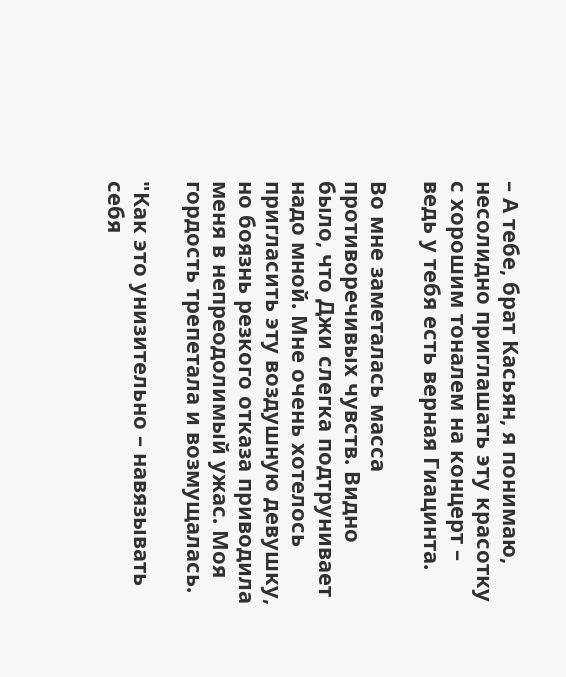– А тебе, брат Касьян, я понимаю, несолидно приглашать эту красотку с хорошим тоналем на концерт – ведь у тебя есть верная Гиацинта.

Во мне заметалась масса противоречивых чувств. Видно было, что Джи слегка подтрунивает надо мной. Мне очень хотелось пригласить эту воздушную девушку, но боязнь резкого отказа приводила меня в непреодолимый ужас. Моя гордость трепетала и возмущалась.

"Как это унизительно – навязывать себя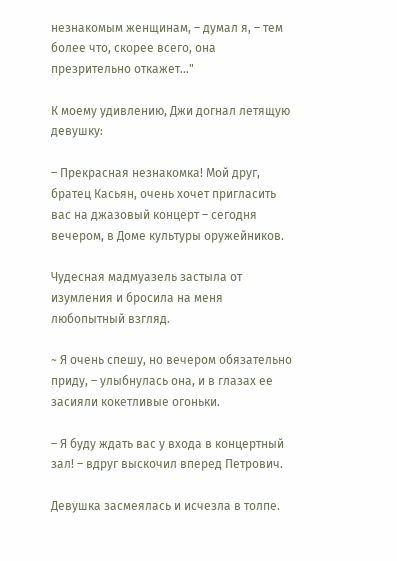незнакомым женщинам, – думал я, – тем более что, скорее всего, она презрительно откажет…"

К моему удивлению, Джи догнал летящую девушку:

– Прекрасная незнакомка! Мой друг, братец Касьян, очень хочет пригласить вас на джазовый концерт – сегодня вечером, в Доме культуры оружейников.

Чудесная мадмуазель застыла от изумления и бросила на меня любопытный взгляд.

~ Я очень спешу, но вечером обязательно приду, – улыбнулась она, и в глазах ее засияли кокетливые огоньки.

– Я буду ждать вас у входа в концертный зал! – вдруг выскочил вперед Петрович.

Девушка засмеялась и исчезла в толпе.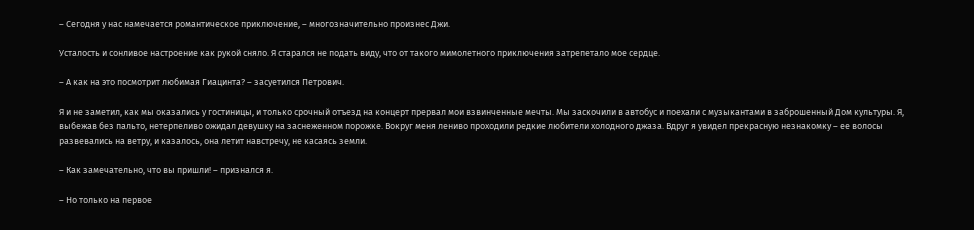– Сегодня у нас намечается романтическое приключение, – многозначительно произнес Джи.

Усталость и сонливое настроение как рукой сняло. Я старался не подать виду, что от такого мимолетного приключения затрепетало мое сердце.

– А как на это посмотрит любимая Гиацинта? – засуетился Петрович.

Я и не заметил, как мы оказались у гостиницы, и только срочный отъезд на концерт прервал мои взвинченные мечты. Мы заскочили в автобус и поехали с музыкантами в заброшенный Дом культуры. Я, выбежав без пальто, нетерпеливо ожидал девушку на заснеженном порожке. Вокруг меня лениво проходили редкие любители холодного джаза. Вдруг я увидел прекрасную незнакомку – ее волосы развевались на ветру, и казалось, она летит навстречу, не касаясь земли.

– Как замечательно, что вы пришли! – признался я.

– Но только на первое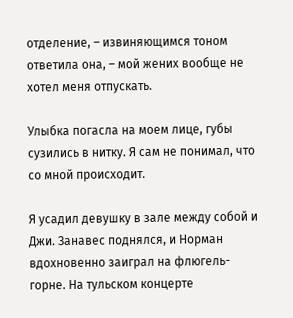отделение, – извиняющимся тоном ответила она, – мой жених вообще не хотел меня отпускать.

Улыбка погасла на моем лице, губы сузились в нитку. Я сам не понимал, что со мной происходит.

Я усадил девушку в зале между собой и Джи. Занавес поднялся, и Норман вдохновенно заиграл на флюгель-горне. На тульском концерте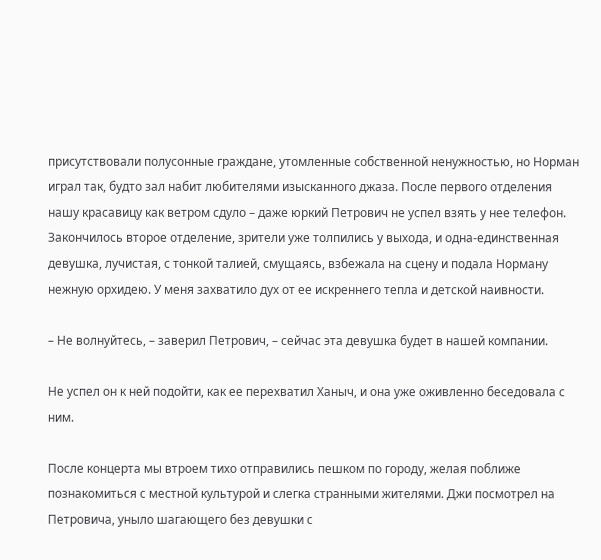присутствовали полусонные граждане, утомленные собственной ненужностью, но Норман играл так, будто зал набит любителями изысканного джаза. После первого отделения нашу красавицу как ветром сдуло – даже юркий Петрович не успел взять у нее телефон. Закончилось второе отделение, зрители уже толпились у выхода, и одна-единственная девушка, лучистая, с тонкой талией, смущаясь, взбежала на сцену и подала Норману нежную орхидею. У меня захватило дух от ее искреннего тепла и детской наивности.

– Не волнуйтесь, – заверил Петрович, – сейчас эта девушка будет в нашей компании.

Не успел он к ней подойти, как ее перехватил Ханыч, и она уже оживленно беседовала с ним.

После концерта мы втроем тихо отправились пешком по городу, желая поближе познакомиться с местной культурой и слегка странными жителями. Джи посмотрел на Петровича, уныло шагающего без девушки с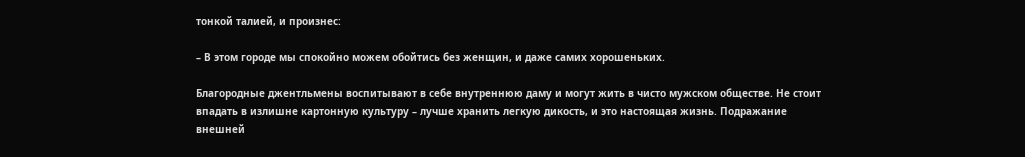тонкой талией, и произнес:

– В этом городе мы спокойно можем обойтись без женщин, и даже самих хорошеньких.

Благородные джентльмены воспитывают в себе внутреннюю даму и могут жить в чисто мужском обществе. Не стоит впадать в излишне картонную культуру – лучше хранить легкую дикость, и это настоящая жизнь. Подражание внешней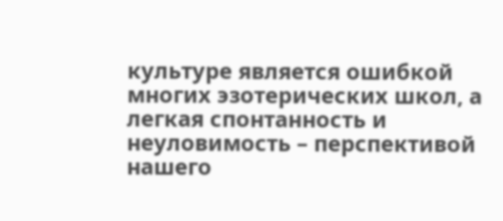культуре является ошибкой многих эзотерических школ, а легкая спонтанность и неуловимость – перспективой нашего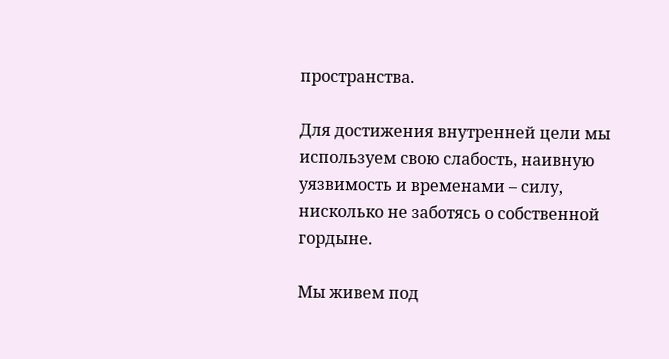пространства.

Для достижения внутренней цели мы используем свою слабость, наивную уязвимость и временами – силу, нисколько не заботясь о собственной гордыне.

Мы живем под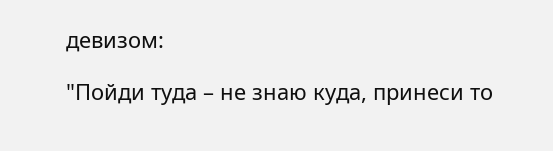девизом:

"Пойди туда – не знаю куда, принеси то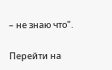– не знаю что".

Перейти на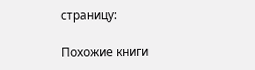страницу:

Похожие книги